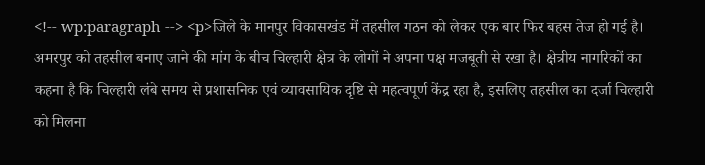<!-- wp:paragraph --> <p>जिले के मानपुर विकासखंड में तहसील गठन को लेकर एक बार फिर बहस तेज हो गई है। अमरपुर को तहसील बनाए जाने की मांग के बीच चिल्हारी क्षेत्र के लोगों ने अपना पक्ष मजबूती से रखा है। क्षेत्रीय नागरिकों का कहना है कि चिल्हारी लंबे समय से प्रशासनिक एवं व्यावसायिक दृष्टि से महत्वपूर्ण केंद्र रहा है, इसलिए तहसील का दर्जा चिल्हारी को मिलना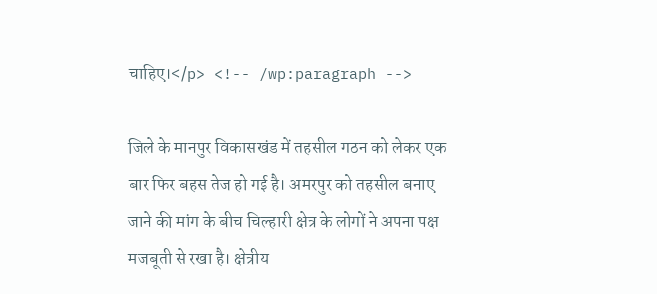चाहिए।</p> <!-- /wp:paragraph -->

जिले के मानपुर विकासखंड में तहसील गठन को लेकर एक बार फिर बहस तेज हो गई है। अमरपुर को तहसील बनाए जाने की मांग के बीच चिल्हारी क्षेत्र के लोगों ने अपना पक्ष मजबूती से रखा है। क्षेत्रीय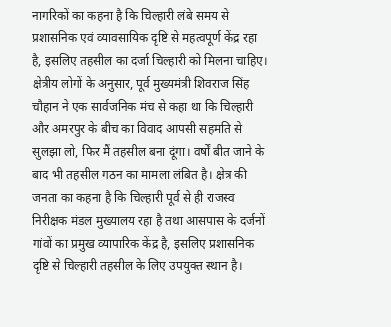नागरिकों का कहना है कि चिल्हारी लंबे समय से प्रशासनिक एवं व्यावसायिक दृष्टि से महत्वपूर्ण केंद्र रहा है, इसलिए तहसील का दर्जा चिल्हारी को मिलना चाहिए।
क्षेत्रीय लोगों के अनुसार, पूर्व मुख्यमंत्री शिवराज सिंह चौहान ने एक सार्वजनिक मंच से कहा था कि चिल्हारी और अमरपुर के बीच का विवाद आपसी सहमति से सुलझा लो, फिर मैं तहसील बना दूंगा। वर्षों बीत जाने के बाद भी तहसील गठन का मामला लंबित है। क्षेत्र की जनता का कहना है कि चिल्हारी पूर्व से ही राजस्व निरीक्षक मंडल मुख्यालय रहा है तथा आसपास के दर्जनों गांवों का प्रमुख व्यापारिक केंद्र है, इसलिए प्रशासनिक दृष्टि से चिल्हारी तहसील के लिए उपयुक्त स्थान है।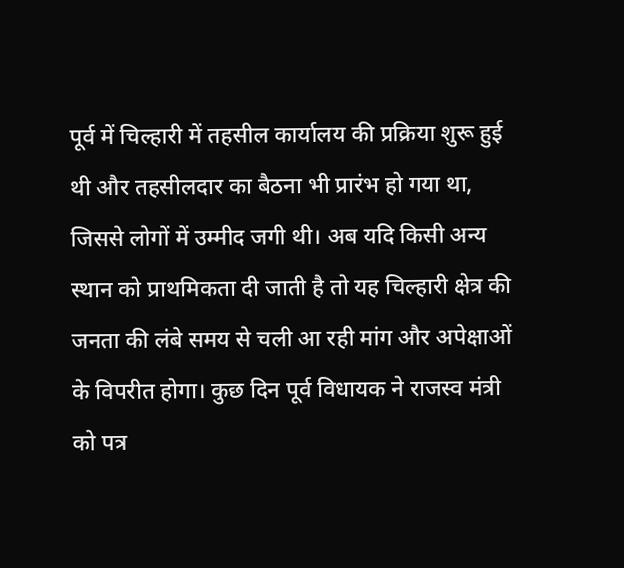पूर्व में चिल्हारी में तहसील कार्यालय की प्रक्रिया शुरू हुई थी और तहसीलदार का बैठना भी प्रारंभ हो गया था, जिससे लोगों में उम्मीद जगी थी। अब यदि किसी अन्य स्थान को प्राथमिकता दी जाती है तो यह चिल्हारी क्षेत्र की जनता की लंबे समय से चली आ रही मांग और अपेक्षाओं के विपरीत होगा। कुछ दिन पूर्व विधायक ने राजस्व मंत्री को पत्र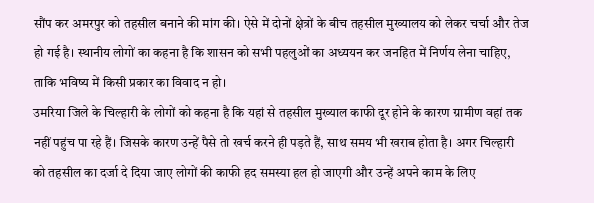सौंप कर अमरपुर को तहसील बनाने की मांग की। ऐसे में दोनों क्षेत्रों के बीच तहसील मुख्यालय को लेकर चर्चा और तेज हो गई है। स्थानीय लोगों का कहना है कि शासन को सभी पहलुओं का अध्ययन कर जनहित में निर्णय लेना चाहिए, ताकि भविष्य में किसी प्रकार का विवाद न हो।
उमरिया जिले के चिल्हारी के लोगों को कहना है कि यहां से तहसील मुख्याल काफी दूर होने के कारण ग्रामीण वहां तक नहीं पहुंच पा रहे हैं। जिसके कारण उन्हें पैसे तो खर्च करने ही पड़ते हैं, साथ समय भी खराब होता है। अगर चिल्हारी को तहसील का दर्जा दे दिया जाए लोगों की काफी हद समस्या हल हो जाएगी और उन्हें अपने काम के लिए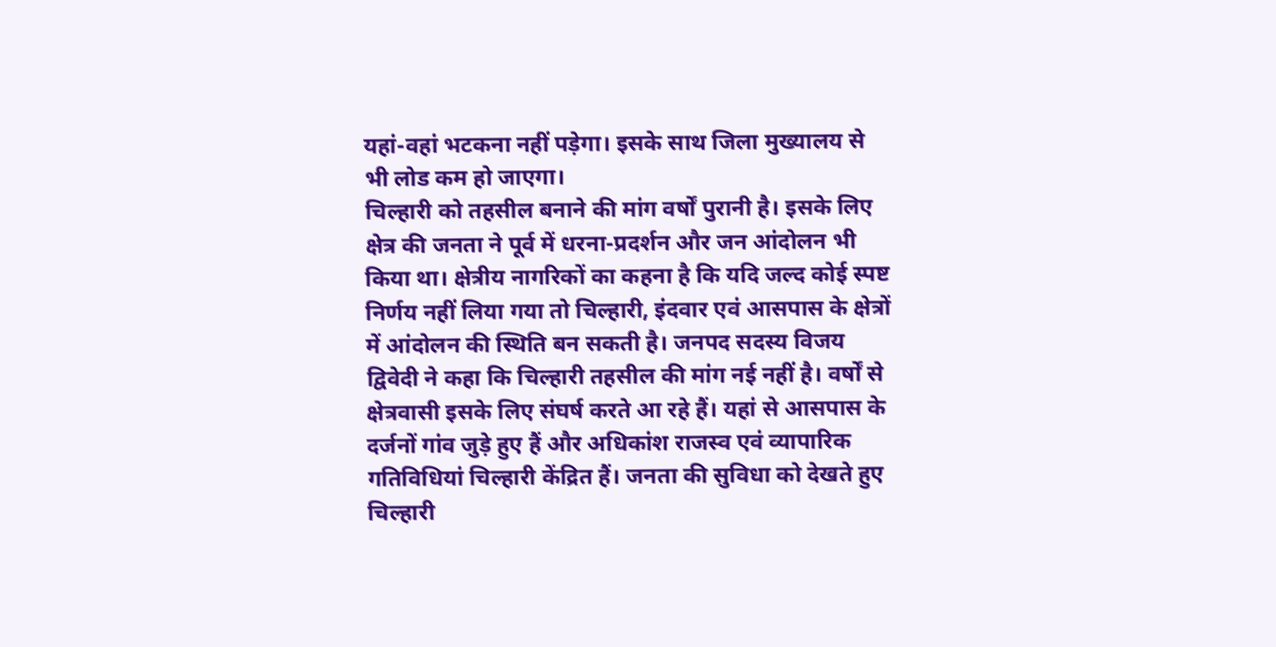यहां-वहां भटकना नहीं पड़ेगा। इसके साथ जिला मुख्यालय से भी लोड कम हो जाएगा।
चिल्हारी को तहसील बनाने की मांग वर्षों पुरानी है। इसके लिए क्षेत्र की जनता ने पूर्व में धरना-प्रदर्शन और जन आंदोलन भी किया था। क्षेत्रीय नागरिकों का कहना है कि यदि जल्द कोई स्पष्ट निर्णय नहीं लिया गया तो चिल्हारी, इंदवार एवं आसपास के क्षेत्रों में आंदोलन की स्थिति बन सकती है। जनपद सदस्य विजय द्विवेदी ने कहा कि चिल्हारी तहसील की मांग नई नहीं है। वर्षों से क्षेत्रवासी इसके लिए संघर्ष करते आ रहे हैं। यहां से आसपास के दर्जनों गांव जुड़े हुए हैं और अधिकांश राजस्व एवं व्यापारिक गतिविधियां चिल्हारी केंद्रित हैं। जनता की सुविधा को देखते हुए चिल्हारी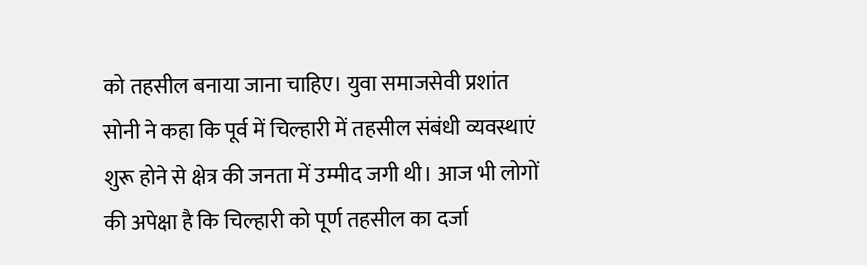को तहसील बनाया जाना चाहिए। युवा समाजसेवी प्रशांत सोनी ने कहा कि पूर्व में चिल्हारी में तहसील संबंधी व्यवस्थाएं शुरू होने से क्षेत्र की जनता में उम्मीद जगी थी। आज भी लोगों की अपेक्षा है कि चिल्हारी को पूर्ण तहसील का दर्जा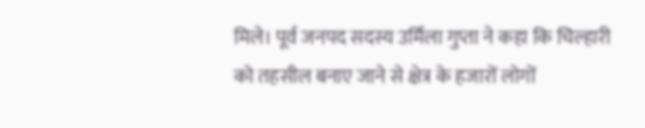मिले। पूर्व जनपद सदस्य उर्मिला गुप्ता ने कहा कि चिल्हारी को तहसील बनाए जाने से क्षेत्र के हजारों लोगों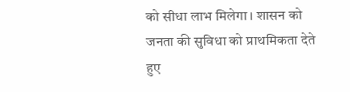को सीधा लाभ मिलेगा। शासन को जनता की सुविधा को प्राथमिकता देते हुए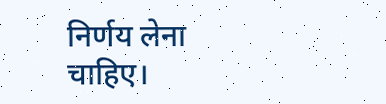निर्णय लेना चाहिए।